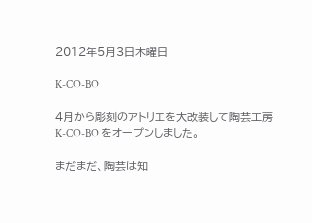2012年5月3日木曜日

K-CO-BO

4月から彫刻のアトリエを大改装して陶芸工房 K-CO-BO をオープンしました。

まだまだ、陶芸は知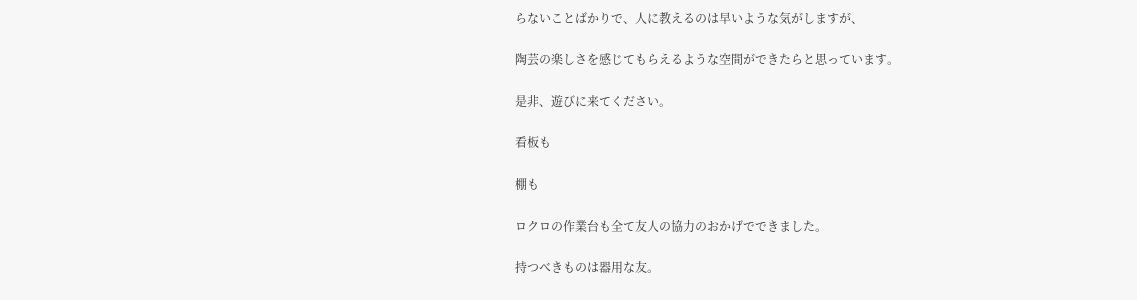らないことばかりで、人に教えるのは早いような気がしますが、

陶芸の楽しさを感じてもらえるような空間ができたらと思っています。

是非、遊びに来てください。

看板も

棚も

ロクロの作業台も全て友人の協力のおかげでできました。

持つべきものは器用な友。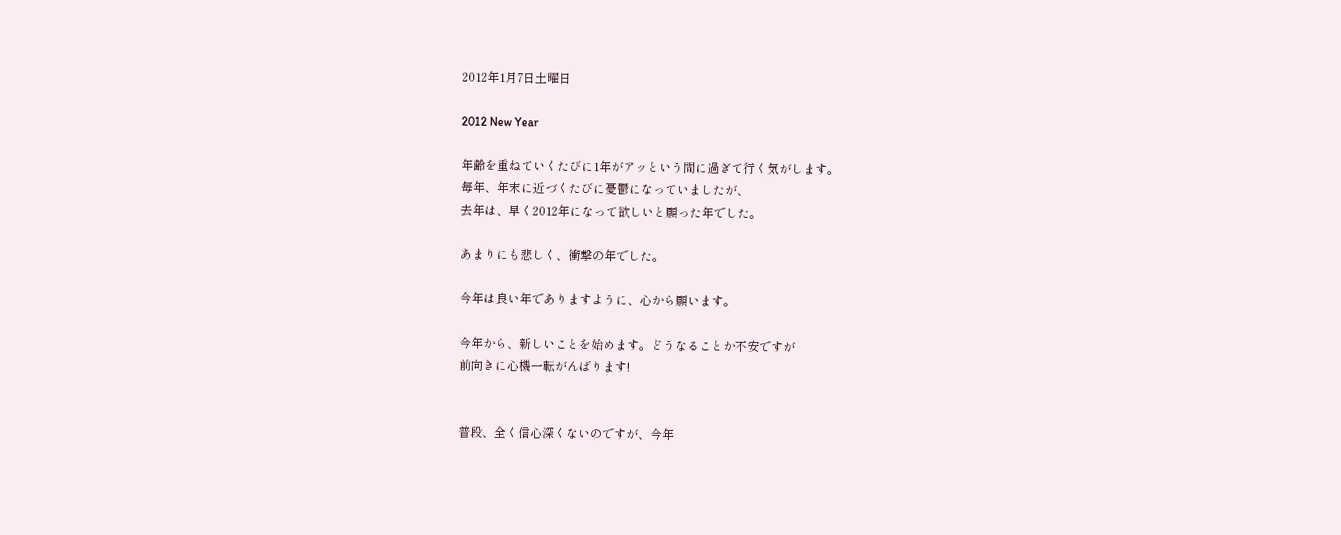2012年1月7日土曜日

2012 New Year

年齢を重ねていくたびに1年がアッという間に過ぎて行く気がします。
毎年、年末に近づくたびに憂鬱になっていましたが、
去年は、早く2012年になって欲しいと願った年でした。

あまりにも悲しく、衝撃の年でした。

今年は良い年でありますように、心から願います。

今年から、新しいことを始めます。どうなることか不安ですが
前向きに心機一転がんばります!


普段、全く信心深くないのですが、今年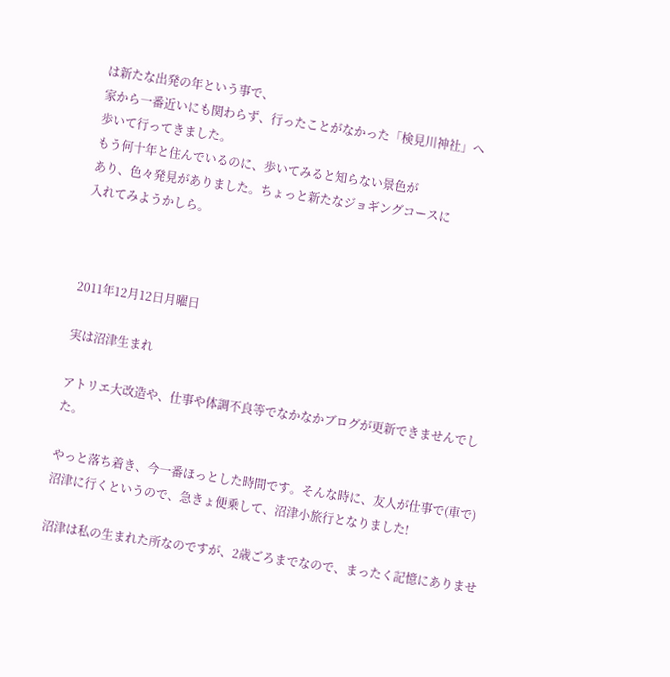は新たな出発の年という事で、
家から一番近いにも関わらず、行ったことがなかった「検見川神社」へ
歩いて行ってきました。
もう何十年と住んでいるのに、歩いてみると知らない景色が
あり、色々発見がありました。ちょっと新たなジョギングコースに
入れてみようかしら。



2011年12月12日月曜日

実は沼津生まれ

アトリエ大改造や、仕事や体調不良等でなかなかブログが更新できませんでした。

やっと落ち着き、今一番ほっとした時間です。そんな時に、友人が仕事で(車で)
沼津に行くというので、急きょ便乗して、沼津小旅行となりました!

沼津は私の生まれた所なのですが、2歳ごろまでなので、まったく記憶にありませ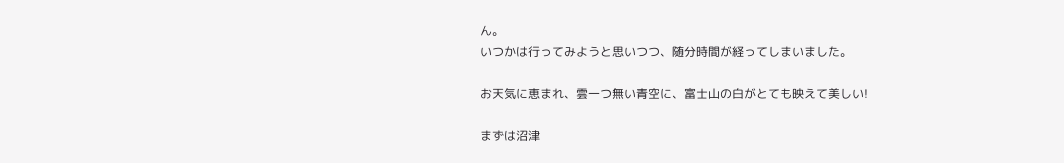ん。
いつかは行ってみようと思いつつ、随分時間が経ってしまいました。

お天気に恵まれ、雲一つ無い青空に、富士山の白がとても映えて美しい!

まずは沼津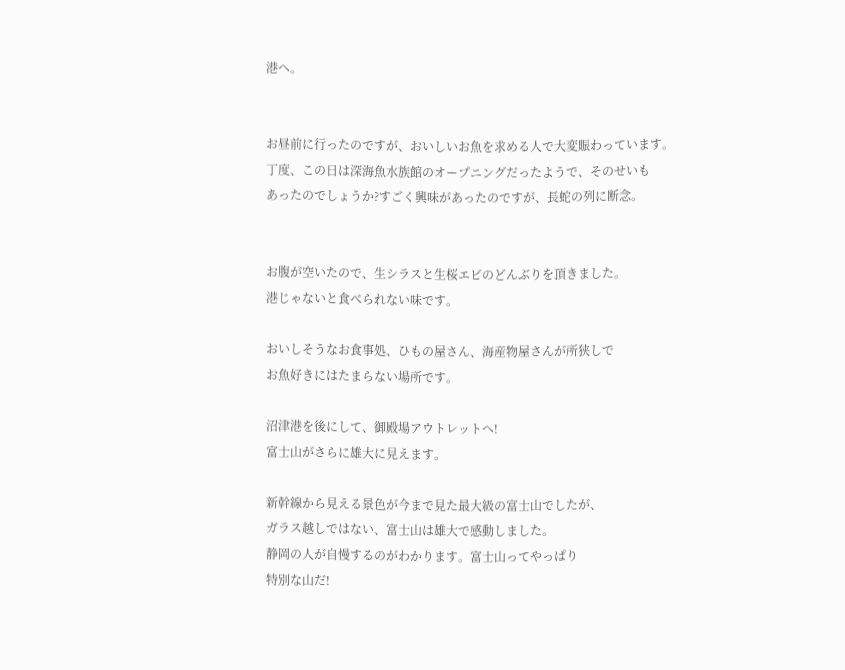港へ。


お昼前に行ったのですが、おいしいお魚を求める人で大変賑わっています。
丁度、この日は深海魚水族館のオープニングだったようで、そのせいも
あったのでしょうか?すごく興味があったのですが、長蛇の列に断念。


お腹が空いたので、生シラスと生桜エビのどんぶりを頂きました。
港じゃないと食べられない味です。

おいしそうなお食事処、ひもの屋さん、海産物屋さんが所狭しで
お魚好きにはたまらない場所です。

沼津港を後にして、御殿場アウトレットへ!
富士山がさらに雄大に見えます。

新幹線から見える景色が今まで見た最大級の富士山でしたが、
ガラス越しではない、富士山は雄大で感動しました。
静岡の人が自慢するのがわかります。富士山ってやっぱり
特別な山だ!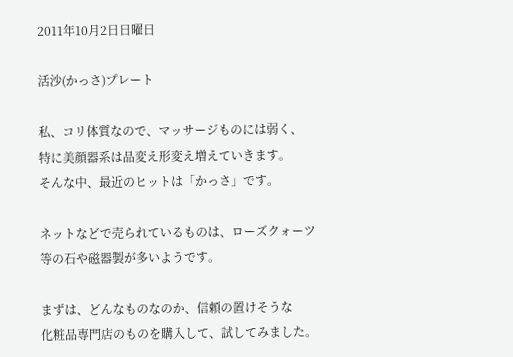2011年10月2日日曜日

活沙(かっさ)プレート

私、コリ体質なので、マッサージものには弱く、
特に美顔器系は品変え形変え増えていきます。
そんな中、最近のヒットは「かっさ」です。

ネットなどで売られているものは、ローズクォーツ
等の石や磁器製が多いようです。

まずは、どんなものなのか、信頼の置けそうな
化粧品専門店のものを購入して、試してみました。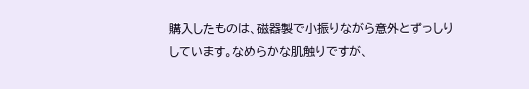購入したものは、磁器製で小振りながら意外とずっしり
しています。なめらかな肌触りですが、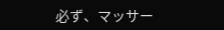必ず、マッサー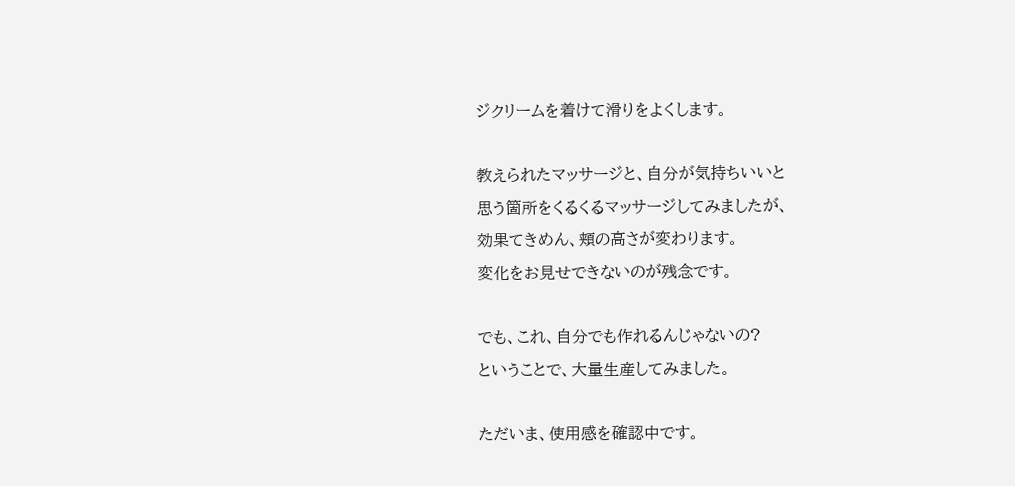ジクリームを着けて滑りをよくします。

教えられたマッサージと、自分が気持ちいいと
思う箇所をくるくるマッサージしてみましたが、
効果てきめん、頬の高さが変わります。
変化をお見せできないのが残念です。

でも、これ、自分でも作れるんじゃないの?
ということで、大量生産してみました。

ただいま、使用感を確認中です。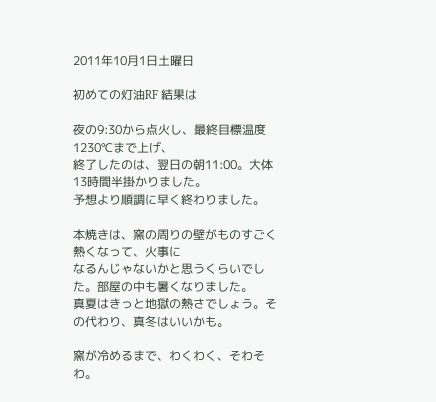2011年10月1日土曜日

初めての灯油RF 結果は

夜の9:30から点火し、最終目標温度1230℃まで上げ、
終了したのは、翌日の朝11:00。大体13時間半掛かりました。
予想より順調に早く終わりました。

本焼きは、窯の周りの壁がものすごく熱くなって、火事に
なるんじゃないかと思うくらいでした。部屋の中も暑くなりました。
真夏はきっと地獄の熱さでしょう。その代わり、真冬はいいかも。

窯が冷めるまで、わくわく、そわそわ。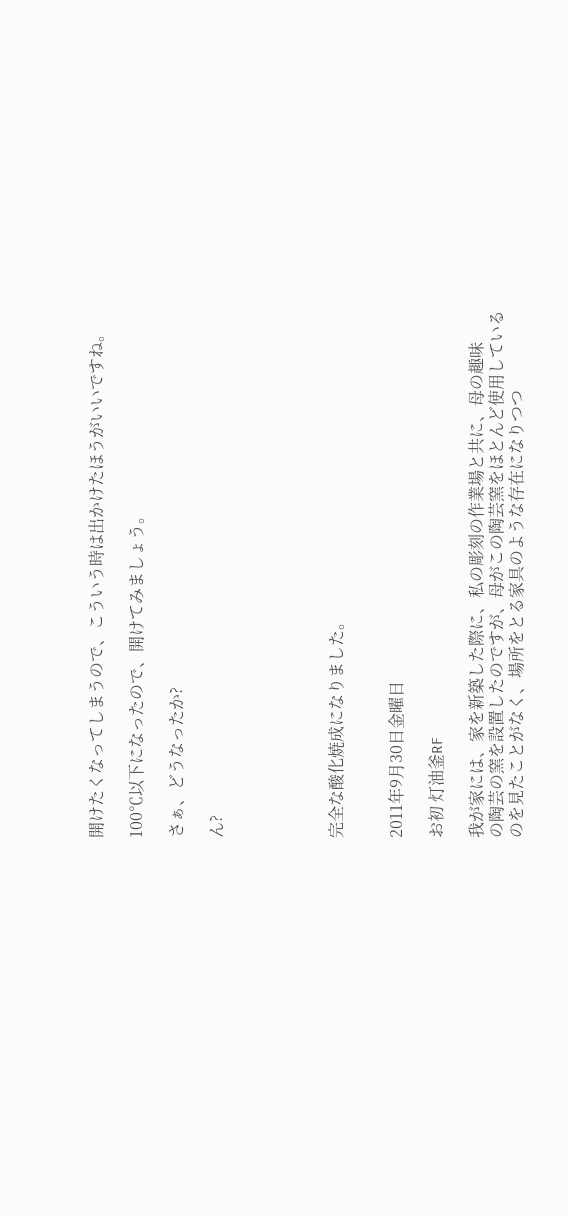開けたくなってしまうので、こういう時は出かけたほうがいいですね。

100℃以下になったので、開けてみましょう。

さぁ、どうなったか?

ん?





完全な酸化焼成になりました。


2011年9月30日金曜日

お初 灯油釜RF

我が家には、家を新築した際に、私の彫刻の作業場と共に、母の趣味
の陶芸の窯を設置したのですが、母がこの陶芸窯をほとんど使用している
のを見たことがなく、場所をとる家具のような存在になりつつ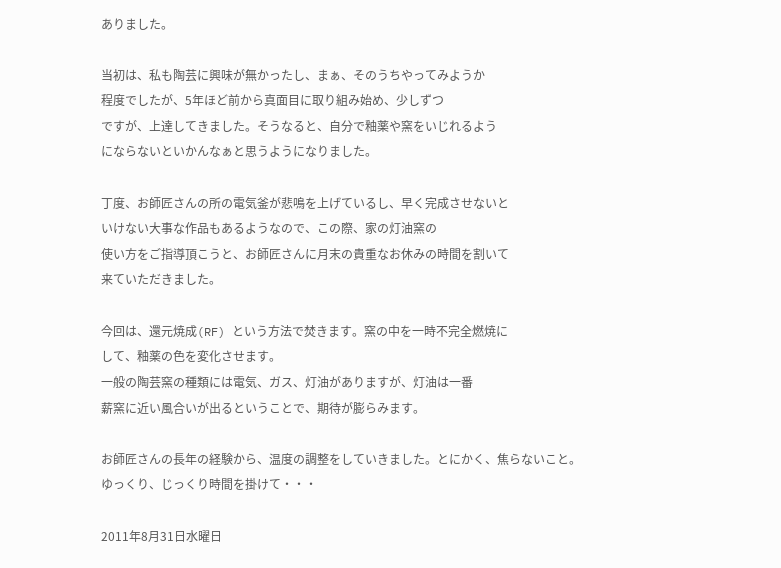ありました。

当初は、私も陶芸に興味が無かったし、まぁ、そのうちやってみようか
程度でしたが、5年ほど前から真面目に取り組み始め、少しずつ
ですが、上達してきました。そうなると、自分で釉薬や窯をいじれるよう
にならないといかんなぁと思うようになりました。

丁度、お師匠さんの所の電気釜が悲鳴を上げているし、早く完成させないと
いけない大事な作品もあるようなので、この際、家の灯油窯の
使い方をご指導頂こうと、お師匠さんに月末の貴重なお休みの時間を割いて
来ていただきました。

今回は、還元焼成(RF) という方法で焚きます。窯の中を一時不完全燃焼に
して、釉薬の色を変化させます。
一般の陶芸窯の種類には電気、ガス、灯油がありますが、灯油は一番
薪窯に近い風合いが出るということで、期待が膨らみます。

お師匠さんの長年の経験から、温度の調整をしていきました。とにかく、焦らないこと。
ゆっくり、じっくり時間を掛けて・・・

2011年8月31日水曜日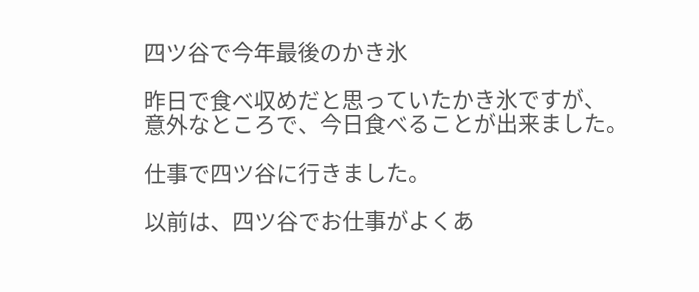四ツ谷で今年最後のかき氷

昨日で食べ収めだと思っていたかき氷ですが、
意外なところで、今日食べることが出来ました。

仕事で四ツ谷に行きました。

以前は、四ツ谷でお仕事がよくあ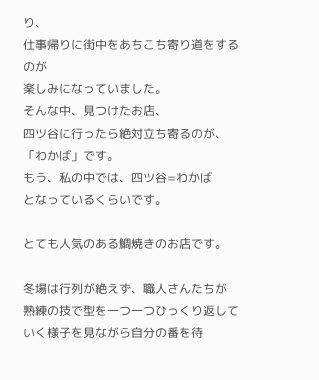り、
仕事帰りに街中をあちこち寄り道をするのが
楽しみになっていました。
そんな中、見つけたお店、
四ツ谷に行ったら絶対立ち寄るのが、
「わかば」です。
もう、私の中では、四ツ谷=わかば
となっているくらいです。

とても人気のある鯛焼きのお店です。

冬場は行列が絶えず、職人さんたちが
熟練の技で型を一つ一つひっくり返して
いく様子を見ながら自分の番を待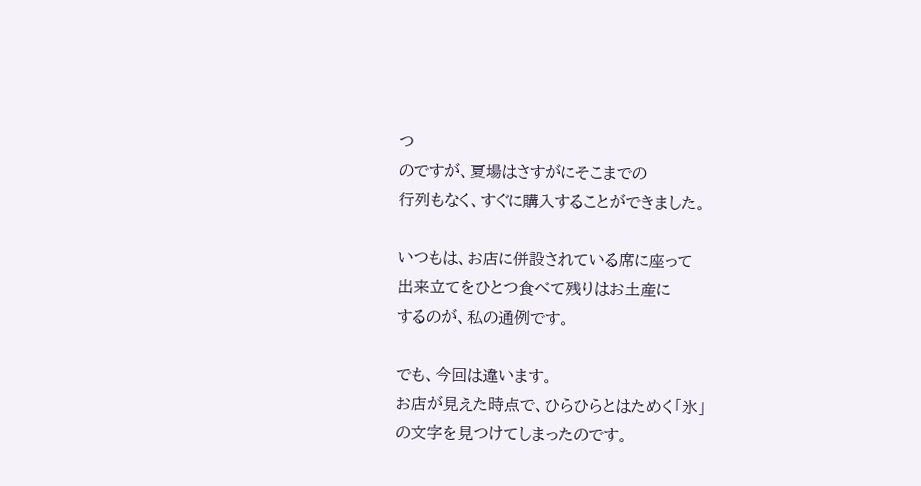つ
のですが、夏場はさすがにそこまでの
行列もなく、すぐに購入することができました。

いつもは、お店に併設されている席に座って
出来立てをひとつ食べて残りはお土産に
するのが、私の通例です。

でも、今回は違います。
お店が見えた時点で、ひらひらとはためく「氷」
の文字を見つけてしまったのです。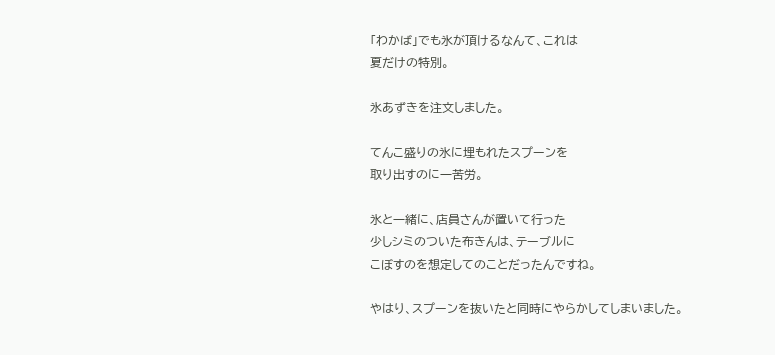「わかば」でも氷が頂けるなんて、これは
夏だけの特別。

氷あずきを注文しました。

てんこ盛りの氷に埋もれたスプーンを
取り出すのに一苦労。

氷と一緒に、店員さんが置いて行った
少しシミのついた布きんは、テーブルに
こぼすのを想定してのことだったんですね。

やはり、スプーンを抜いたと同時にやらかしてしまいました。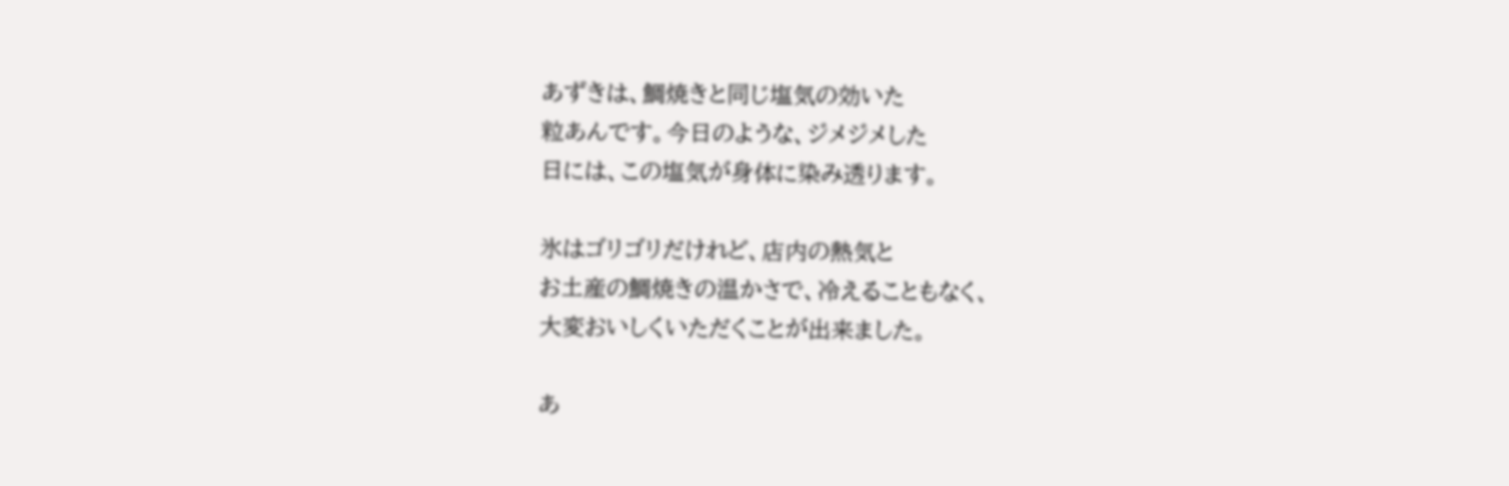あずきは、鯛焼きと同じ塩気の効いた
粒あんです。今日のような、ジメジメした
日には、この塩気が身体に染み透ります。

氷はゴリゴリだけれど、店内の熱気と
お土産の鯛焼きの温かさで、冷えることもなく、
大変おいしくいただくことが出来ました。

あ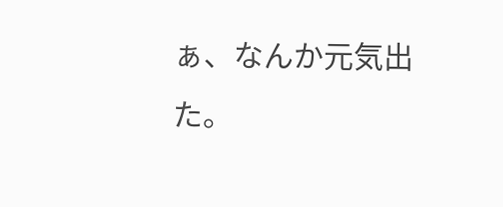ぁ、なんか元気出た。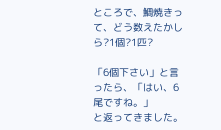ところで、鯛焼きって、どう数えたかしら?1個?1匹?

「6個下さい」と言ったら、「はい、6尾ですね。」
と返ってきました。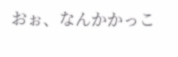おぉ、なんかかっこ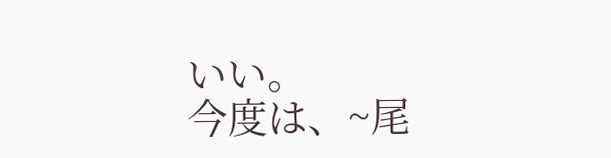いい。
今度は、~尾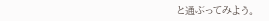と通ぶってみよう。